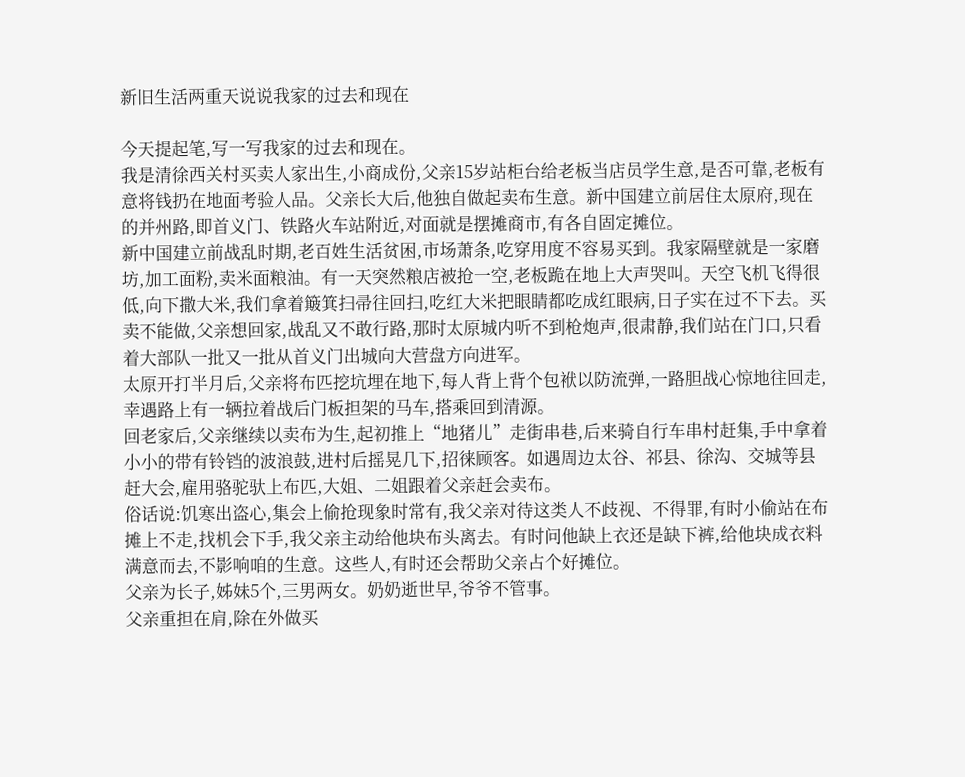新旧生活两重天说说我家的过去和现在

今天提起笔,写一写我家的过去和现在。
我是清徐西关村买卖人家出生,小商成份,父亲15岁站柜台给老板当店员学生意,是否可靠,老板有意将钱扔在地面考验人品。父亲长大后,他独自做起卖布生意。新中国建立前居住太原府,现在的并州路,即首义门、铁路火车站附近,对面就是摆摊商市,有各自固定摊位。
新中国建立前战乱时期,老百姓生活贫困,市场萧条,吃穿用度不容易买到。我家隔壁就是一家磨坊,加工面粉,卖米面粮油。有一天突然粮店被抢一空,老板跪在地上大声哭叫。天空飞机飞得很低,向下撒大米,我们拿着簸箕扫帚往回扫,吃红大米把眼睛都吃成红眼病,日子实在过不下去。买卖不能做,父亲想回家,战乱又不敢行路,那时太原城内听不到枪炮声,很肃静,我们站在门口,只看着大部队一批又一批从首义门出城向大营盘方向进军。
太原开打半月后,父亲将布匹挖坑埋在地下,每人背上背个包袱以防流弹,一路胆战心惊地往回走,幸遇路上有一辆拉着战后门板担架的马车,搭乘回到清源。
回老家后,父亲继续以卖布为生,起初推上“地猪儿”走街串巷,后来骑自行车串村赶集,手中拿着小小的带有铃铛的波浪鼓,进村后摇晃几下,招徕顾客。如遇周边太谷、祁县、徐沟、交城等县赶大会,雇用骆驼驮上布匹,大姐、二姐跟着父亲赶会卖布。
俗话说:饥寒出盗心,集会上偷抢现象时常有,我父亲对待这类人不歧视、不得罪,有时小偷站在布摊上不走,找机会下手,我父亲主动给他块布头离去。有时问他缺上衣还是缺下裤,给他块成衣料满意而去,不影响咱的生意。这些人,有时还会帮助父亲占个好摊位。
父亲为长子,姊妹5个,三男两女。奶奶逝世早,爷爷不管事。
父亲重担在肩,除在外做买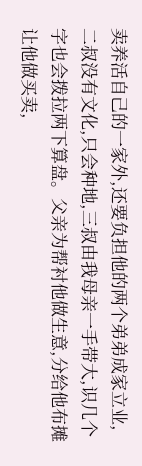卖养活自己的一家外,还要负担他的两个弟弟成家立业,二叔没有文化,只会种地,三叔由我母亲一手带大,识几个字也会拨拉两下算盘。父亲为帮衬他做生意,分给他布摊让他做买卖,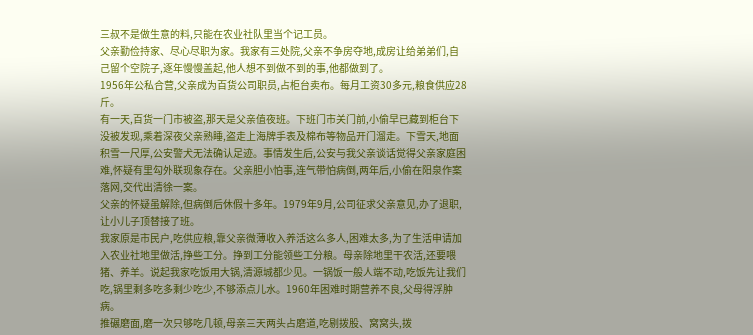三叔不是做生意的料,只能在农业社队里当个记工员。
父亲勤俭持家、尽心尽职为家。我家有三处院,父亲不争房夺地,成房让给弟弟们,自己留个空院子,逐年慢慢盖起,他人想不到做不到的事,他都做到了。
1956年公私合营,父亲成为百货公司职员,占柜台卖布。每月工资30多元,粮食供应28斤。
有一天,百货一门市被盗,那天是父亲值夜班。下班门市关门前,小偷早已藏到柜台下没被发现,乘着深夜父亲熟睡,盗走上海牌手表及棉布等物品开门溜走。下雪天,地面积雪一尺厚,公安警犬无法确认足迹。事情发生后,公安与我父亲谈话觉得父亲家庭困难,怀疑有里勾外联现象存在。父亲胆小怕事,连气带怕病倒,两年后,小偷在阳泉作案落网,交代出清徐一案。
父亲的怀疑虽解除,但病倒后休假十多年。1979年9月,公司征求父亲意见,办了退职,让小儿子顶替接了班。
我家原是市民户,吃供应粮,靠父亲微薄收入养活这么多人,困难太多,为了生活申请加入农业社地里做活,挣些工分。挣到工分能领些工分粮。母亲除地里干农活,还要喂猪、养羊。说起我家吃饭用大锅,清源城都少见。一锅饭一般人端不动,吃饭先让我们吃,锅里剩多吃多剩少吃少,不够添点儿水。1960年困难时期营养不良,父母得浮肿病。
推碾磨面,磨一次只够吃几顿,母亲三天两头占磨道,吃剔拨股、窝窝头,拨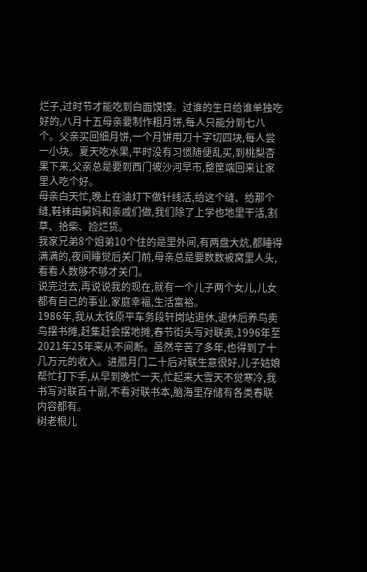烂子,过时节才能吃到白面馍馍。过谁的生日给谁单独吃好的,八月十五母亲要制作粗月饼,每人只能分到七八个。父亲买回细月饼,一个月饼用刀十字切四块,每人尝一小块。夏天吃水果,平时没有习惯随便乱买,到桃梨杏果下来,父亲总是要到西门坡沙河早市,整筐端回来让家里人吃个好。
母亲白天忙,晚上在油灯下做针线活,给这个缝、给那个缝,鞋袜由舅妈和亲戚们做,我们除了上学也地里干活,割草、拾柴、捡烂货。
我家兄弟8个姐弟10个住的是里外间,有两盘大炕,都睡得满满的,夜间睡觉后关门前,母亲总是要数数被窝里人头,看看人数够不够才关门。
说完过去,再说说我的现在,就有一个儿子两个女儿,儿女都有自己的事业,家庭幸福,生活富裕。
1986年,我从太铁原平车务段轩岗站退休,退休后养鸟卖鸟摆书摊,赶集赶会摆地摊,春节街头写对联卖,1996年至2021年25年来从不间断。虽然辛苦了多年,也得到了十几万元的收入。进腊月门二十后对联生意很好,儿子姑娘帮忙打下手,从早到晚忙一天,忙起来大雪天不觉寒冷,我书写对联百十副,不看对联书本,脑海里存储有各类春联内容都有。
树老根儿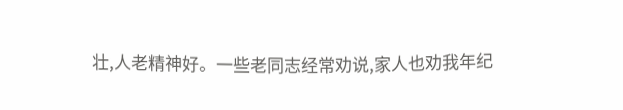壮,人老精神好。一些老同志经常劝说,家人也劝我年纪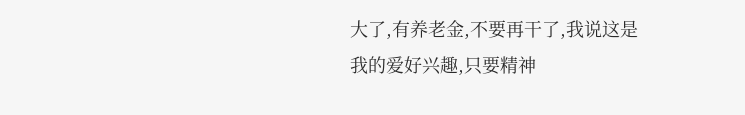大了,有养老金,不要再干了,我说这是我的爱好兴趣,只要精神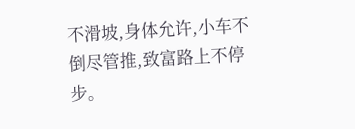不滑坡,身体允许,小车不倒尽管推,致富路上不停步。